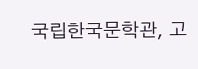국립한국문학관, 고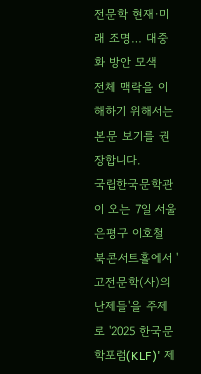전문학 현재·미래 조명… 대중화 방안 모색
전체 맥락을 이해하기 위해서는 본문 보기를 권장합니다.
국립한국문학관이 오는 7일 서울 은평구 이호철 북콘서트홀에서 '고전문학(사)의 난제들'을 주제로 '2025 한국문학포럼(KLF)' 제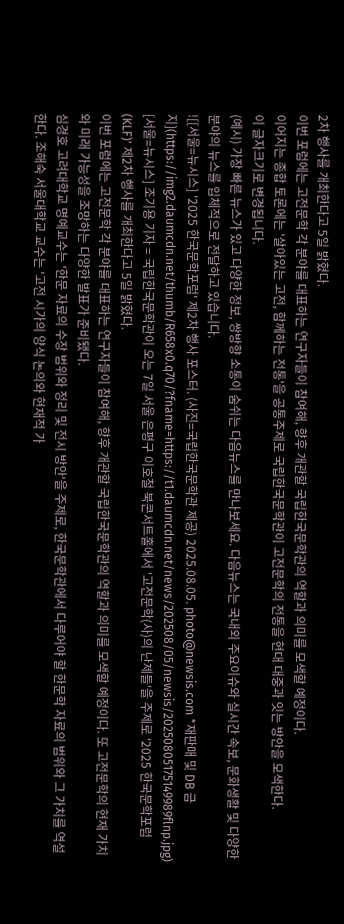2차 행사를 개최한다고 5일 밝혔다.
이번 포럼에는 고전문학 각 분야를 대표하는 연구자들이 참여해, 향후 개관할 국립한국문학관의 역할과 의미를 모색할 예정이다.
이어지는 종합 토론에는 '살아있는 고전, 함께하는 전통'을 공통주제로 국립한국문학관이 고전문학의 전통을 현대 대중과 잇는 방안을 모색한다.
이 글자크기로 변경됩니다.
(예시) 가장 빠른 뉴스가 있고 다양한 정보, 쌍방향 소통이 숨쉬는 다음뉴스를 만나보세요. 다음뉴스는 국내외 주요이슈와 실시간 속보, 문화생활 및 다양한 분야의 뉴스를 입체적으로 전달하고 있습니다.
![[서울=뉴시스] '2025 한국문학포럼' 제2차 행사 포스터. (사진=국립한국문학관 제공) 2025.08.05. photo@newsis.com *재판매 및 DB 금지](https://img2.daumcdn.net/thumb/R658x0.q70/?fname=https://t1.daumcdn.net/news/202508/05/newsis/20250805175149989flnp.jpg)
[서울=뉴시스] 조기용 기자 = 국립한국문학관이 오는 7일 서울 은평구 이호철 북콘서트홀에서 '고전문학(사)의 난제들'을 주제로 '2025 한국문학포럼(KLF)' 제2차 행사를 개최한다고 5일 밝혔다.
이번 포럼에는 고전문학 각 분야를 대표하는 연구자들이 참여해, 향후 개관할 국립한국문학관의 역할과 의미를 모색할 예정이다. 또 고전문학의 현재 가치와 미래 가능성을 조망하는 다양한 발표가 준비됐다.
심경호 고려대학교 명예교수는 '한문 자료의 수장 범위와 정리 및 전시 방안'을 주제로, 한국문학관에서 다루어야 할 한문학 자료의 범위와 그 가치를 역설한다. 조해숙 서울대학교 교수는 '고전 시가의 양식 논의와 현재적 가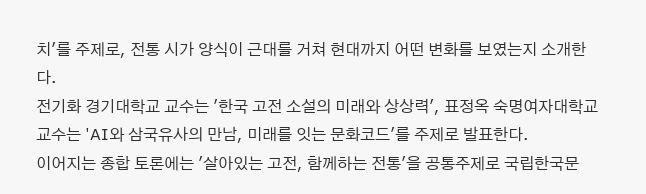치'를 주제로, 전통 시가 양식이 근대를 거쳐 현대까지 어떤 변화를 보였는지 소개한다.
전기화 경기대학교 교수는 '한국 고전 소설의 미래와 상상력', 표정옥 숙명여자대학교 교수는 'AI와 삼국유사의 만남, 미래를 잇는 문화코드'를 주제로 발표한다.
이어지는 종합 토론에는 '살아있는 고전, 함께하는 전통'을 공통주제로 국립한국문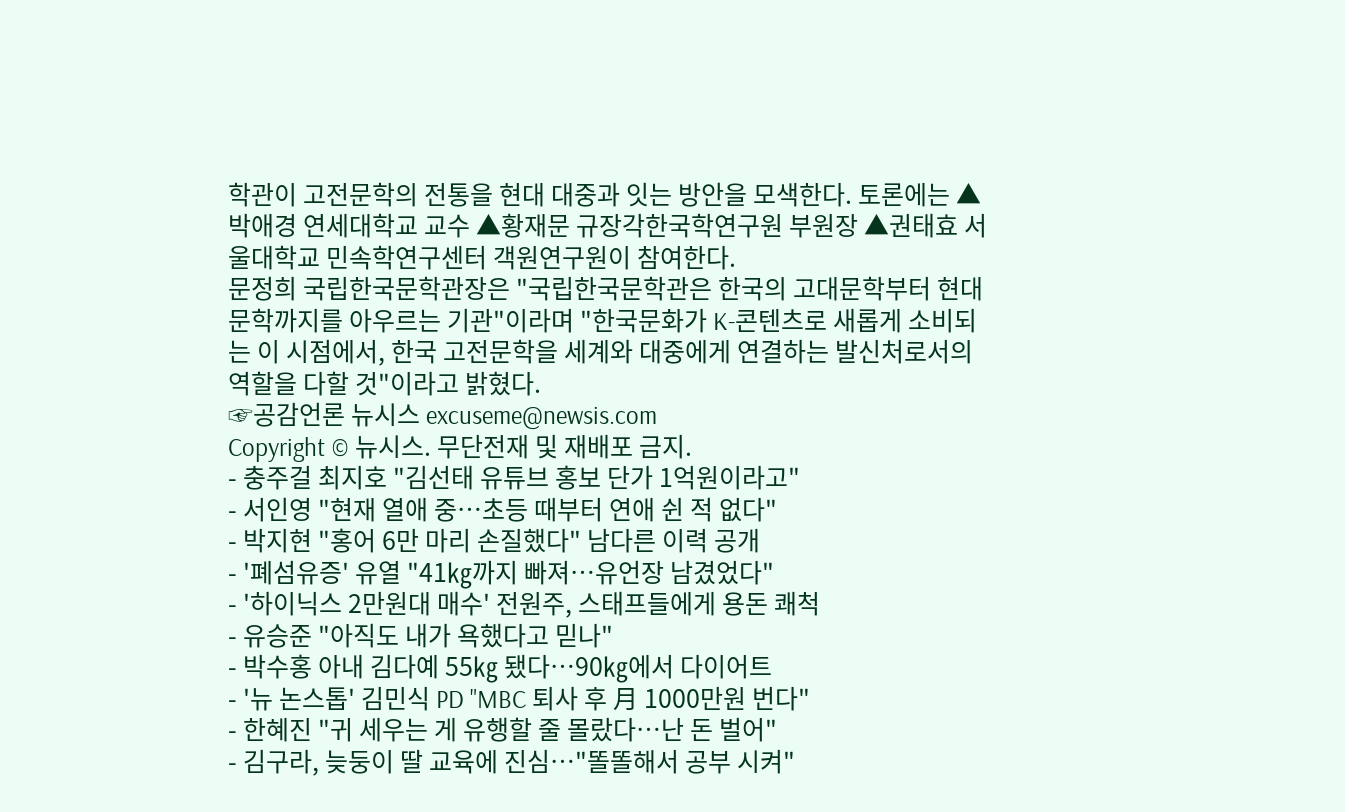학관이 고전문학의 전통을 현대 대중과 잇는 방안을 모색한다. 토론에는 ▲박애경 연세대학교 교수 ▲황재문 규장각한국학연구원 부원장 ▲권태효 서울대학교 민속학연구센터 객원연구원이 참여한다.
문정희 국립한국문학관장은 "국립한국문학관은 한국의 고대문학부터 현대문학까지를 아우르는 기관"이라며 "한국문화가 K-콘텐츠로 새롭게 소비되는 이 시점에서, 한국 고전문학을 세계와 대중에게 연결하는 발신처로서의 역할을 다할 것"이라고 밝혔다.
☞공감언론 뉴시스 excuseme@newsis.com
Copyright © 뉴시스. 무단전재 및 재배포 금지.
- 충주걸 최지호 "김선태 유튜브 홍보 단가 1억원이라고"
- 서인영 "현재 열애 중…초등 때부터 연애 쉰 적 없다"
- 박지현 "홍어 6만 마리 손질했다" 남다른 이력 공개
- '폐섬유증' 유열 "41㎏까지 빠져…유언장 남겼었다"
- '하이닉스 2만원대 매수' 전원주, 스태프들에게 용돈 쾌척
- 유승준 "아직도 내가 욕했다고 믿나"
- 박수홍 아내 김다예 55㎏ 됐다…90㎏에서 다이어트
- '뉴 논스톱' 김민식 PD "MBC 퇴사 후 月 1000만원 번다"
- 한혜진 "귀 세우는 게 유행할 줄 몰랐다…난 돈 벌어"
- 김구라, 늦둥이 딸 교육에 진심…"똘똘해서 공부 시켜"